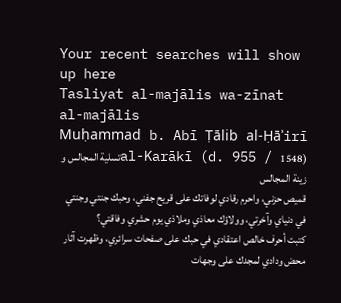Your recent searches will show up here
Tasliyat al-majālis wa-zīnat al-majālis
Muḥammad b. Abī Ṭālib al-Ḥāʾirī al-Karākī (d. 955 / 1548)تسلية المجالس و زينة المجالس
قميص حزني، واحرم رقادي لوفاتك على قريح جفني، وحبك جنتي وجنتي في دنياي وآخرتي، وولاؤك معاذي وملاذي يوم حشري وفاقتي؟
كتبت أحرف خالص اعتقادي في حبك على صفحات سرائري، وظهرت آثار محض ودادي لمجدك على وجهات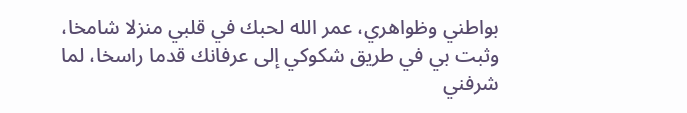بواطني وظواهري، عمر الله لحبك في قلبي منزلا شامخا، وثبت بي في طريق شكوكي إلى عرفانك قدما راسخا، لما شرفني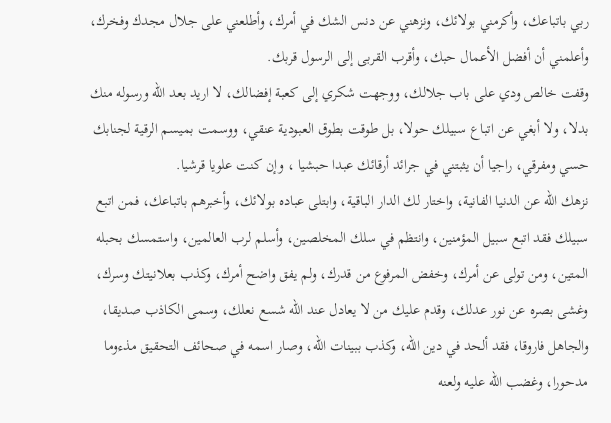ربي باتباعك، وأكرمني بولائك، ونزهني عن دنس الشك في أمرك، وأطلعني على جلال مجدك وفخرك، وأعلمني أن أفضل الأعمال حبك، وأقرب القربى إلى الرسول قربك.
وقفت خالص ودي على باب جلالك، ووجهت شكري إلى كعبة إفضالك، لا اريد بعد الله ورسوله منك بدلا، ولا أبغي عن اتباع سبيلك حولا، بل طوقت بطوق العبودية عنقي، ووسمت بميسم الرقية لجنابك حسي ومفرقي، راجيا أن يثبتني في جرائد أرقائك عبدا حبشيا ، وإن كنت علويا قرشيا.
نزهك الله عن الدنيا الفانية، واختار لك الدار الباقية، وابتلى عباده بولائك، وأخبرهم باتباعك، فمن اتبع سبيلك فقد اتبع سبيل المؤمنين، وانتظم في سلك المخلصين، وأسلم لرب العالمين، واستمسك بحبله المتين، ومن تولى عن أمرك، وخفض المرفوع من قدرك، ولم يفق واضح أمرك، وكذب بعلانيتك وسرك، وغشى بصره عن نور عدلك، وقدم عليك من لا يعادل عند الله شسع نعلك، وسمى الكاذب صديقا، والجاهل فاروقا، فقد ألحد في دين الله، وكذب ببينات الله، وصار اسمه في صحائف التحقيق مذءوما مدحورا، وغضب الله عليه ولعنه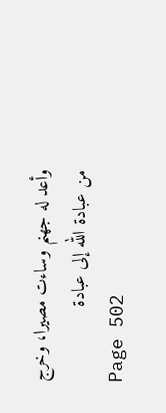وأعد له جهنم وساءت مصيرا، وخرج من عبادة الله إلى عبادة
Page 502